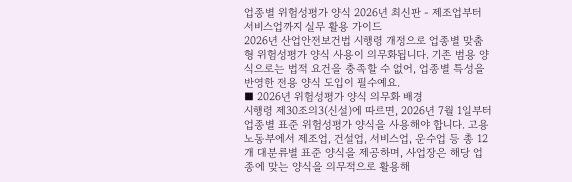업종별 위험성평가 양식 2026년 최신판 - 제조업부터 서비스업까지 실무 활용 가이드
2026년 산업안전보건법 시행령 개정으로 업종별 맞춤형 위험성평가 양식 사용이 의무화됩니다. 기존 범용 양식으로는 법적 요건을 충족할 수 없어, 업종별 특성을 반영한 전용 양식 도입이 필수예요.
■ 2026년 위험성평가 양식 의무화 배경
시행령 제30조의3(신설)에 따르면, 2026년 7월 1일부터 업종별 표준 위험성평가 양식을 사용해야 합니다. 고용노동부에서 제조업, 건설업, 서비스업, 운수업 등 총 12개 대분류별 표준 양식을 제공하며, 사업장은 해당 업종에 맞는 양식을 의무적으로 활용해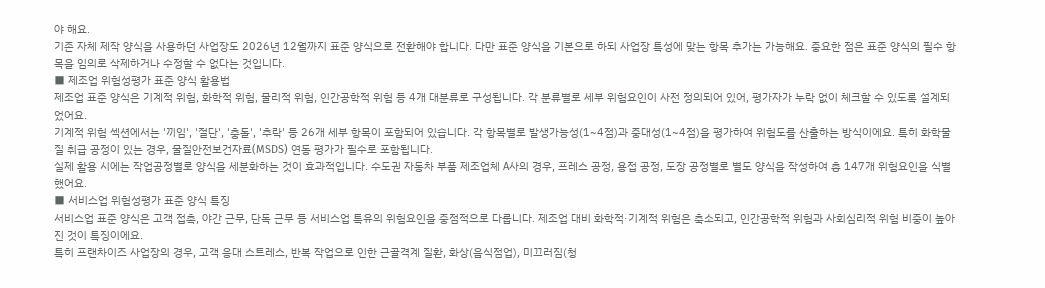야 해요.
기존 자체 제작 양식을 사용하던 사업장도 2026년 12월까지 표준 양식으로 전환해야 합니다. 다만 표준 양식을 기본으로 하되 사업장 특성에 맞는 항목 추가는 가능해요. 중요한 점은 표준 양식의 필수 항목을 임의로 삭제하거나 수정할 수 없다는 것입니다.
■ 제조업 위험성평가 표준 양식 활용법
제조업 표준 양식은 기계적 위험, 화학적 위험, 물리적 위험, 인간공학적 위험 등 4개 대분류로 구성됩니다. 각 분류별로 세부 위험요인이 사전 정의되어 있어, 평가자가 누락 없이 체크할 수 있도록 설계되었어요.
기계적 위험 섹션에서는 '끼임', '절단', '충돌', '추락' 등 26개 세부 항목이 포함되어 있습니다. 각 항목별로 발생가능성(1~4점)과 중대성(1~4점)을 평가하여 위험도를 산출하는 방식이에요. 특히 화학물질 취급 공정이 있는 경우, 물질안전보건자료(MSDS) 연동 평가가 필수로 포함됩니다.
실제 활용 시에는 작업공정별로 양식을 세분화하는 것이 효과적입니다. 수도권 자동차 부품 제조업체 A사의 경우, 프레스 공정, 용접 공정, 도장 공정별로 별도 양식을 작성하여 총 147개 위험요인을 식별했어요.
■ 서비스업 위험성평가 표준 양식 특징
서비스업 표준 양식은 고객 접촉, 야간 근무, 단독 근무 등 서비스업 특유의 위험요인을 중점적으로 다룹니다. 제조업 대비 화학적·기계적 위험은 축소되고, 인간공학적 위험과 사회심리적 위험 비중이 높아진 것이 특징이에요.
특히 프랜차이즈 사업장의 경우, 고객 응대 스트레스, 반복 작업으로 인한 근골격계 질환, 화상(음식점업), 미끄러짐(청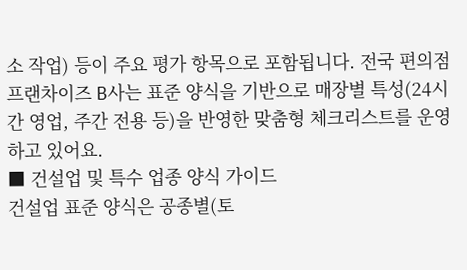소 작업) 등이 주요 평가 항목으로 포함됩니다. 전국 편의점 프랜차이즈 B사는 표준 양식을 기반으로 매장별 특성(24시간 영업, 주간 전용 등)을 반영한 맞춤형 체크리스트를 운영하고 있어요.
■ 건설업 및 특수 업종 양식 가이드
건설업 표준 양식은 공종별(토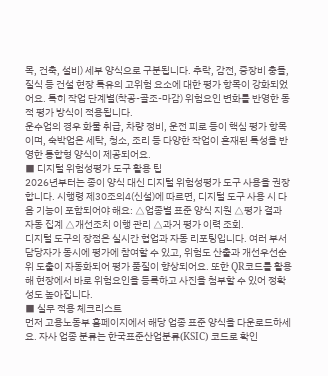목, 건축, 설비) 세부 양식으로 구분됩니다. 추락, 감전, 중장비 충돌, 질식 등 건설 현장 특유의 고위험 요소에 대한 평가 항목이 강화되었어요. 특히 작업 단계별(착공-골조-마감) 위험요인 변화를 반영한 동적 평가 방식이 적용됩니다.
운수업의 경우 화물 취급, 차량 정비, 운전 피로 등이 핵심 평가 항목이며, 숙박업은 세탁, 청소, 조리 등 다양한 작업이 혼재된 특성을 반영한 통합형 양식이 제공되어요.
■ 디지털 위험성평가 도구 활용 팁
2026년부터는 종이 양식 대신 디지털 위험성평가 도구 사용을 권장합니다. 시행령 제30조의4(신설)에 따르면, 디지털 도구 사용 시 다음 기능이 포함되어야 해요: △업종별 표준 양식 지원 △평가 결과 자동 집계 △개선조치 이행 관리 △과거 평가 이력 조회.
디지털 도구의 장점은 실시간 협업과 자동 리포팅입니다. 여러 부서 담당자가 동시에 평가에 참여할 수 있고, 위험도 산출과 개선우선순위 도출이 자동화되어 평가 품질이 향상되어요. 또한 QR코드를 활용해 현장에서 바로 위험요인을 등록하고 사진을 첨부할 수 있어 정확성도 높아집니다.
■ 실무 적용 체크리스트
먼저 고용노동부 홈페이지에서 해당 업종 표준 양식을 다운로드하세요. 자사 업종 분류는 한국표준산업분류(KSIC) 코드로 확인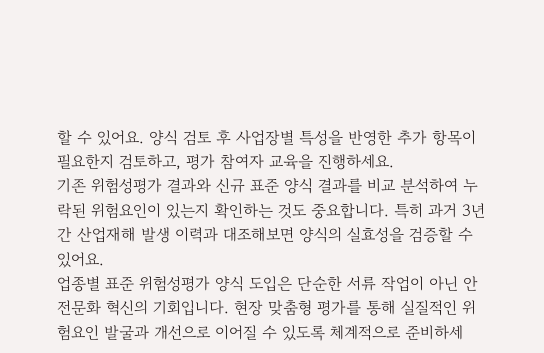할 수 있어요. 양식 검토 후 사업장별 특성을 반영한 추가 항목이 필요한지 검토하고, 평가 참여자 교육을 진행하세요.
기존 위험성평가 결과와 신규 표준 양식 결과를 비교 분석하여 누락된 위험요인이 있는지 확인하는 것도 중요합니다. 특히 과거 3년간 산업재해 발생 이력과 대조해보면 양식의 실효성을 검증할 수 있어요.
업종별 표준 위험성평가 양식 도입은 단순한 서류 작업이 아닌 안전문화 혁신의 기회입니다. 현장 맞춤형 평가를 통해 실질적인 위험요인 발굴과 개선으로 이어질 수 있도록 체계적으로 준비하세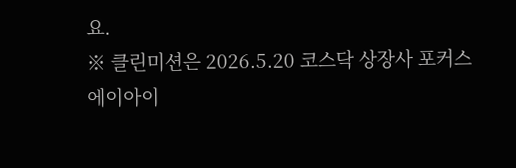요.
※ 클린미션은 2026.5.20 코스닥 상장사 포커스에이아이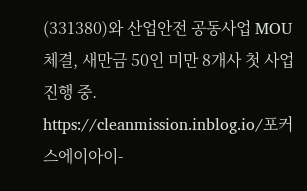(331380)와 산업안전 공동사업 MOU 체결, 새만금 50인 미만 8개사 첫 사업 진행 중. https://cleanmission.inblog.io/포커스에이아이-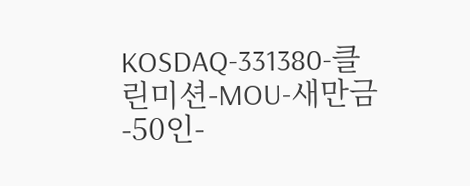KOSDAQ-331380-클린미션-MOU-새만금-50인-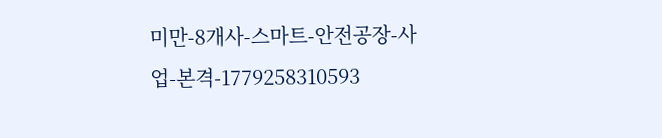미만-8개사-스마트-안전공장-사업-본격-1779258310593